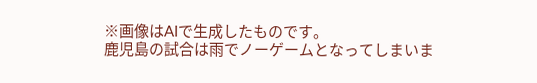※画像はAIで生成したものです。
鹿児島の試合は雨でノーゲームとなってしまいま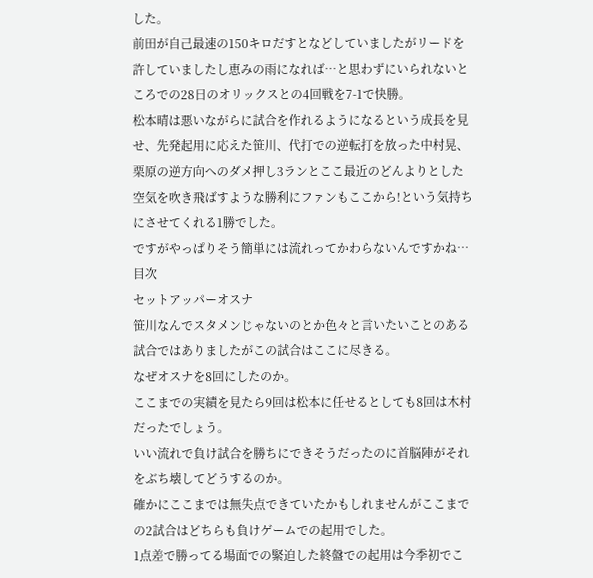した。
前田が自己最速の150キロだすとなどしていましたがリードを許していましたし恵みの雨になれば…と思わずにいられないところでの28日のオリックスとの4回戦を7-1で快勝。
松本晴は悪いながらに試合を作れるようになるという成長を見せ、先発起用に応えた笹川、代打での逆転打を放った中村晃、栗原の逆方向へのダメ押し3ランとここ最近のどんよりとした空気を吹き飛ばすような勝利にファンもここから!という気持ちにさせてくれる1勝でした。
ですがやっぱりそう簡単には流れってかわらないんですかね…
目次
セットアッパーオスナ
笹川なんでスタメンじゃないのとか色々と言いたいことのある試合ではありましたがこの試合はここに尽きる。
なぜオスナを8回にしたのか。
ここまでの実績を見たら9回は松本に任せるとしても8回は木村だったでしょう。
いい流れで負け試合を勝ちにできそうだったのに首脳陣がそれをぶち壊してどうするのか。
確かにここまでは無失点できていたかもしれませんがここまでの2試合はどちらも負けゲームでの起用でした。
1点差で勝ってる場面での緊迫した終盤での起用は今季初でこ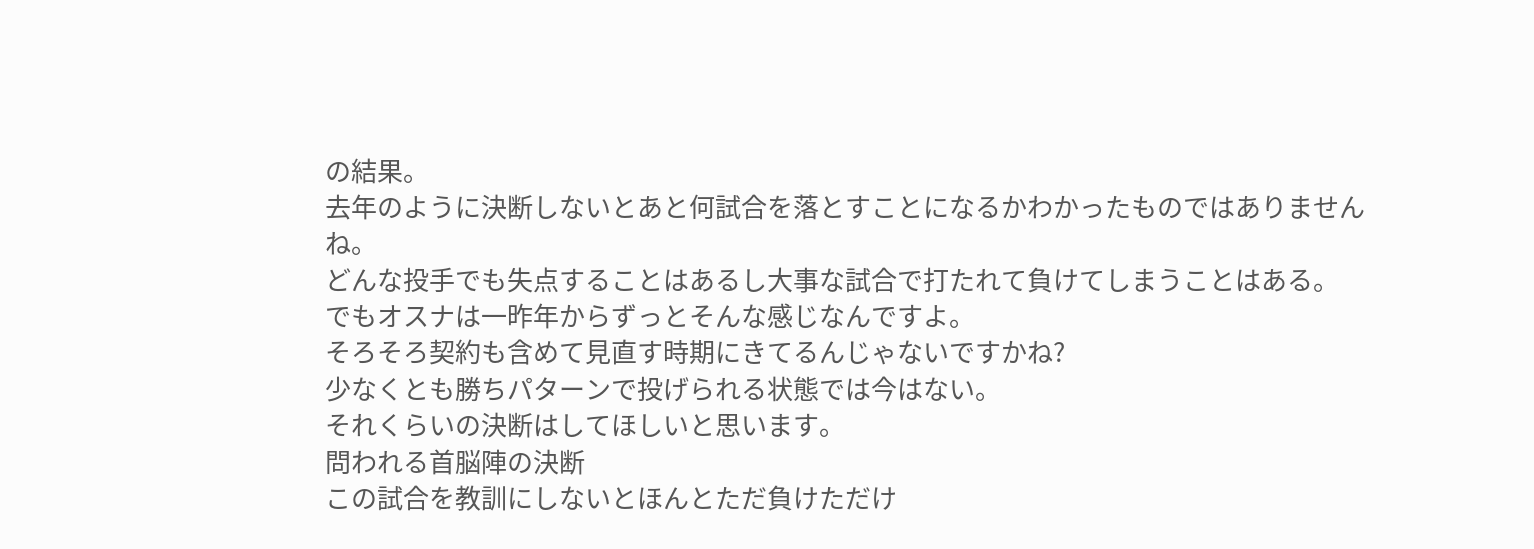の結果。
去年のように決断しないとあと何試合を落とすことになるかわかったものではありませんね。
どんな投手でも失点することはあるし大事な試合で打たれて負けてしまうことはある。
でもオスナは一昨年からずっとそんな感じなんですよ。
そろそろ契約も含めて見直す時期にきてるんじゃないですかね?
少なくとも勝ちパターンで投げられる状態では今はない。
それくらいの決断はしてほしいと思います。
問われる首脳陣の決断
この試合を教訓にしないとほんとただ負けただけ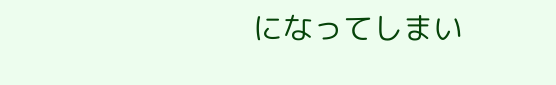になってしまい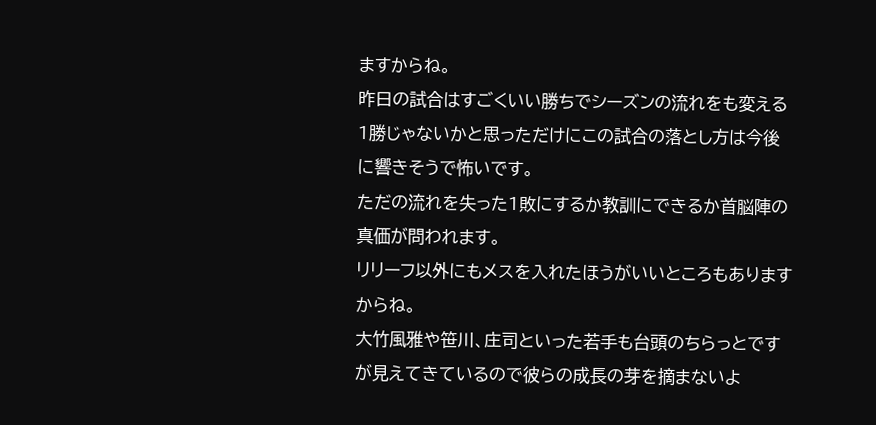ますからね。
昨日の試合はすごくいい勝ちでシーズンの流れをも変える1勝じゃないかと思っただけにこの試合の落とし方は今後に響きそうで怖いです。
ただの流れを失った1敗にするか教訓にできるか首脳陣の真価が問われます。
リリーフ以外にもメスを入れたほうがいいところもありますからね。
大竹風雅や笹川、庄司といった若手も台頭のちらっとですが見えてきているので彼らの成長の芽を摘まないよ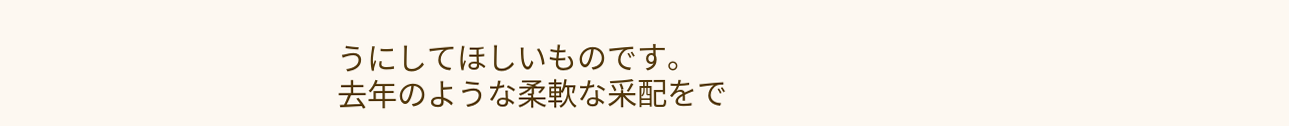うにしてほしいものです。
去年のような柔軟な采配をで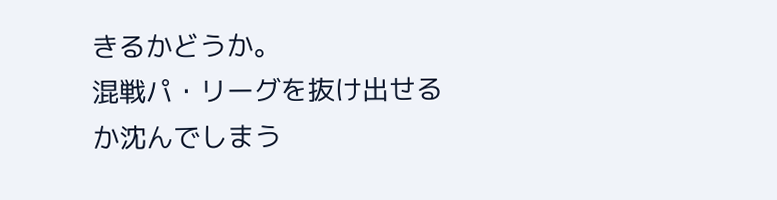きるかどうか。
混戦パ・リーグを抜け出せるか沈んでしまう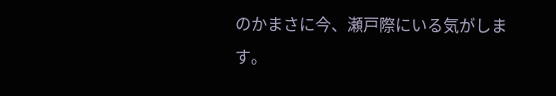のかまさに今、瀬戸際にいる気がします。